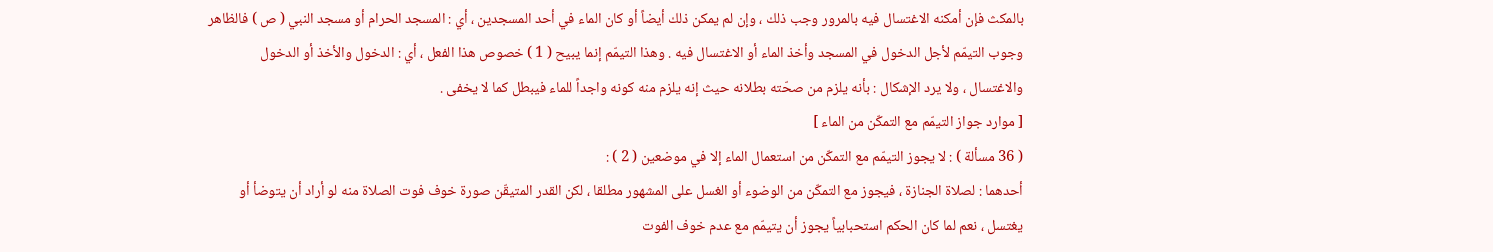بالمكث فإن أمكنه الاغتسال فيه بالمرور وجب ذلك ، وإن لم يمكن ذلك أيضاً أو كان الماء في أحد المسجدين ، أي : المسجد الحرام أو مسجد النبي ( ص ) فالظاهر وجوب التيمّم لأجل الدخول في المسجد وأخذ الماء أو الاغتسال فيه . وهذا التيمّم إنما يبيح ( 1 ) خصوص هذا الفعل ، أي : الدخول والأخذ أو الدخول والاغتسال ، ولا يرد الإشكال : بأنه يلزم من صحّته بطلانه حيث إنه يلزم منه كونه واجداً للماء فيبطل كما لا يخفى .
[ موارد جواز التيمّم مع التمكّن من الماء ]
( 36 مسألة ) : لا يجوز التيمّم مع التمكّن من استعمال الماء إلا في موضعين ( 2 ) :
أحدهما : لصلاة الجنازة ، فيجوز مع التمكّن من الوضوء أو الغسل على المشهور مطلقا ، لكن القدر المتيقّن صورة خوف فوت الصلاة منه لو أراد أن يتوضأ أو يغتسل ، نعم لما كان الحكم استحبابياً يجوز أن يتيمّم مع عدم خوف الفوت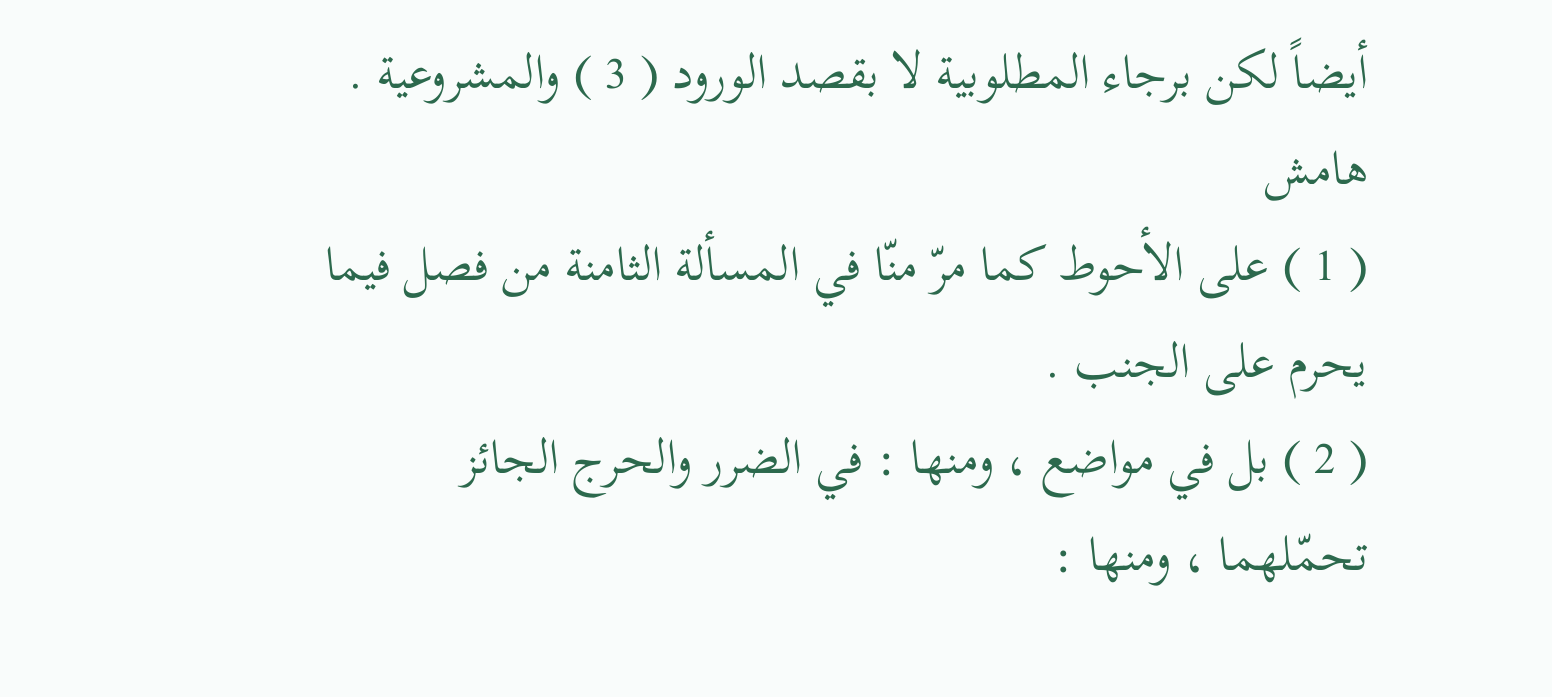أيضاً لكن برجاء المطلوبية لا بقصد الورود ( 3 ) والمشروعية .
هامش
( 1 ) على الأحوط كما مرّ منّا في المسألة الثامنة من فصل فيما يحرم على الجنب .
( 2 ) بل في مواضع ، ومنها : في الضرر والحرج الجائز تحمّلهما ، ومنها :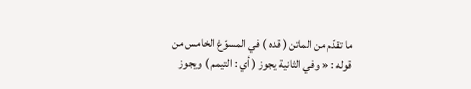ما تقدّم من الماتن ( قده ) في المسوّغ الخامس من قوله : « وفي الثانية يجوز ( أي : التيمم ) ويجوز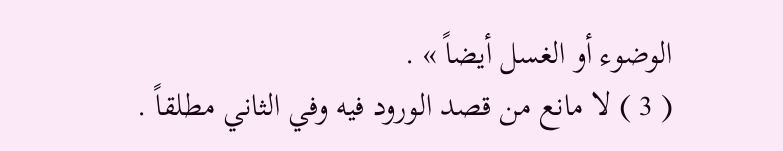الوضوء أو الغسل أيضاً » .
( 3 ) لا مانع من قصد الورود فيه وفي الثاني مطلقاً .